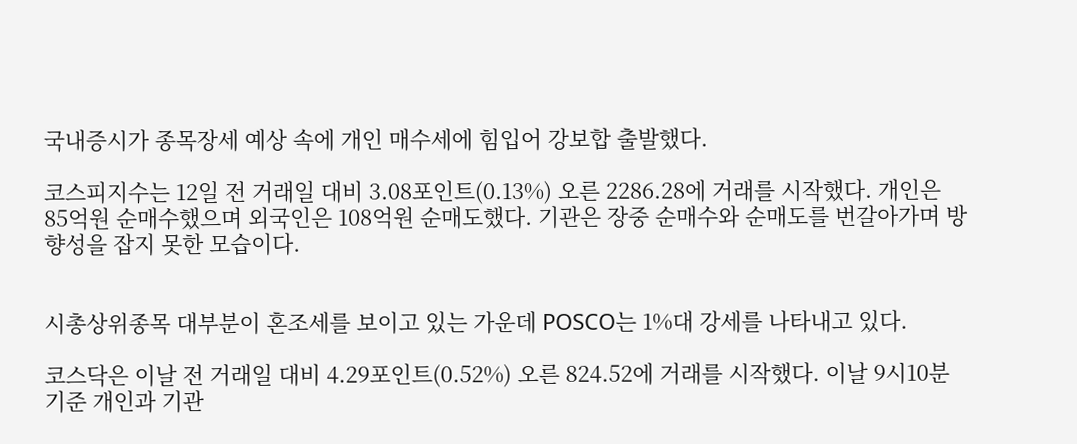국내증시가 종목장세 예상 속에 개인 매수세에 힘입어 강보합 출발했다.

코스피지수는 12일 전 거래일 대비 3.08포인트(0.13%) 오른 2286.28에 거래를 시작했다. 개인은 85억원 순매수했으며 외국인은 108억원 순매도했다. 기관은 장중 순매수와 순매도를 번갈아가며 방향성을 잡지 못한 모습이다.


시총상위종목 대부분이 혼조세를 보이고 있는 가운데 POSCO는 1%대 강세를 나타내고 있다.

코스닥은 이날 전 거래일 대비 4.29포인트(0.52%) 오른 824.52에 거래를 시작했다. 이날 9시10분 기준 개인과 기관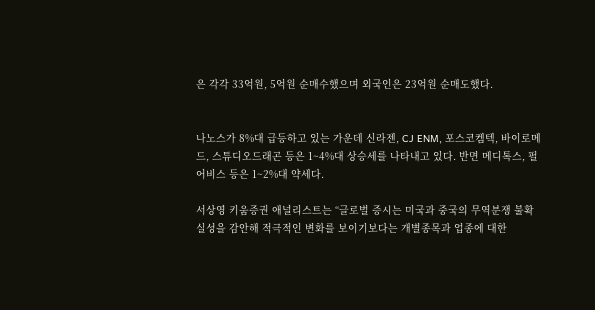은 각각 33억원, 5억원 순매수했으며 외국인은 23억원 순매도했다.


나노스가 8%대 급등하고 있는 가운데 신라젠, CJ ENM, 포스코켐텍, 바이로메드, 스튜디오드래곤 등은 1~4%대 상승세를 나타내고 있다. 반면 메디톡스, 펄어비스 등은 1~2%대 약세다.

서상영 키움증권 애널리스트는 “글로벌 증시는 미국과 중국의 무역분쟁 불확실성을 감안해 적극적인 변화를 보이기보다는 개별종목과 업종에 대한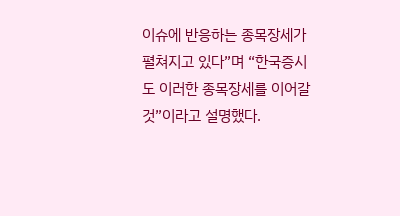이슈에 반응하는 종목장세가 펼쳐지고 있다”며 “한국증시도 이러한 종목장세를 이어갈 것”이라고 설명했다.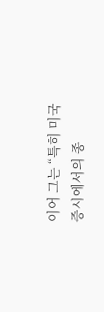이어 그는 “특히 미국 증시에서의 종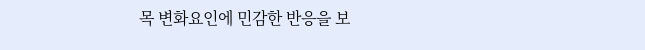목 변화요인에 민감한 반응을 보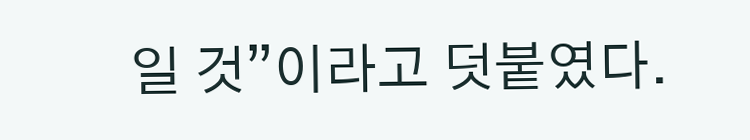일 것”이라고 덧붙였다.